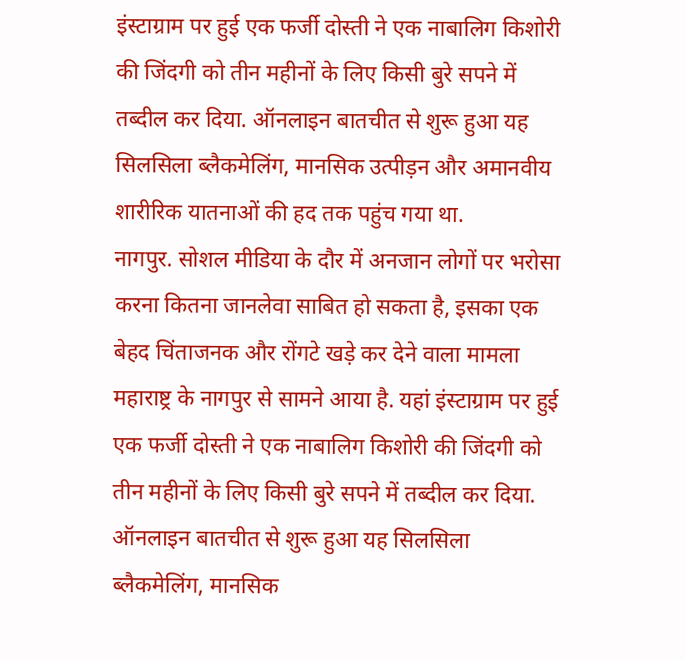इंस्टाग्राम पर हुई एक फर्जी दोस्ती ने एक नाबालिग किशोरी की जिंदगी को तीन महीनों के लिए किसी बुरे सपने में तब्दील कर दिया. ऑनलाइन बातचीत से शुरू हुआ यह सिलसिला ब्लैकमेलिंग, मानसिक उत्पीड़न और अमानवीय शारीरिक यातनाओं की हद तक पहुंच गया था.
नागपुर. सोशल मीडिया के दौर में अनजान लोगों पर भरोसा करना कितना जानलेवा साबित हो सकता है, इसका एक बेहद चिंताजनक और रोंगटे खड़े कर देने वाला मामला महाराष्ट्र के नागपुर से सामने आया है. यहां इंस्टाग्राम पर हुई एक फर्जी दोस्ती ने एक नाबालिग किशोरी की जिंदगी को तीन महीनों के लिए किसी बुरे सपने में तब्दील कर दिया. ऑनलाइन बातचीत से शुरू हुआ यह सिलसिला ब्लैकमेलिंग, मानसिक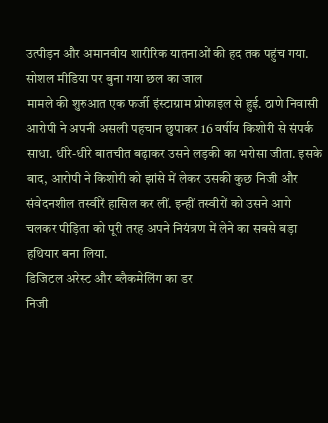उत्पीड़न और अमानवीय शारीरिक यातनाओं की हद तक पहुंच गया.
सोशल मीडिया पर बुना गया छल का जाल
मामले की शुरुआत एक फर्जी इंस्टाग्राम प्रोफाइल से हुई. ठाणे निवासी आरोपी ने अपनी असली पहचान छुपाकर 16 वर्षीय किशोरी से संपर्क साधा. धीरे-धीरे बातचीत बढ़ाकर उसने लड़की का भरोसा जीता. इसके बाद, आरोपी ने किशोरी को झांसे में लेकर उसकी कुछ निजी और संवेदनशील तस्वीरें हासिल कर लीं. इन्हीं तस्वीरों को उसने आगे चलकर पीड़िता को पूरी तरह अपने नियंत्रण में लेने का सबसे बड़ा हथियार बना लिया.
डिजिटल अरेस्ट और ब्लैकमेलिंग का डर
निजी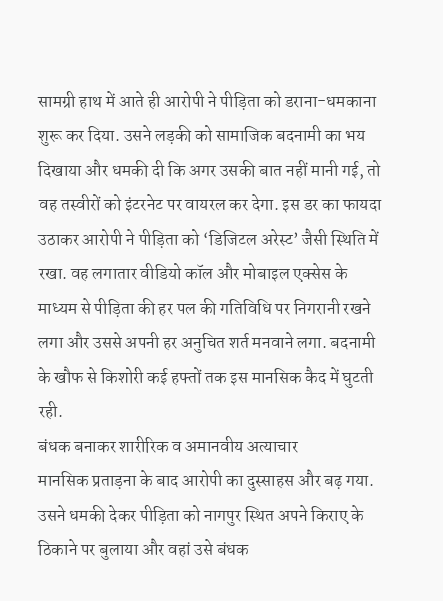सामग्री हाथ में आते ही आरोपी ने पीड़िता को डराना-धमकाना शुरू कर दिया. उसने लड़की को सामाजिक बदनामी का भय दिखाया और धमकी दी कि अगर उसकी बात नहीं मानी गई, तो वह तस्वीरों को इंटरनेट पर वायरल कर देगा. इस डर का फायदा उठाकर आरोपी ने पीड़िता को ‘डिजिटल अरेस्ट’ जैसी स्थिति में रखा. वह लगातार वीडियो कॉल और मोबाइल एक्सेस के माध्यम से पीड़िता की हर पल की गतिविधि पर निगरानी रखने लगा और उससे अपनी हर अनुचित शर्त मनवाने लगा. बदनामी के खौफ से किशोरी कई हफ्तों तक इस मानसिक कैद में घुटती रही.
बंधक बनाकर शारीरिक व अमानवीय अत्याचार
मानसिक प्रताड़ना के बाद आरोपी का दुस्साहस और बढ़ गया. उसने धमकी देकर पीड़िता को नागपुर स्थित अपने किराए के ठिकाने पर बुलाया और वहां उसे बंधक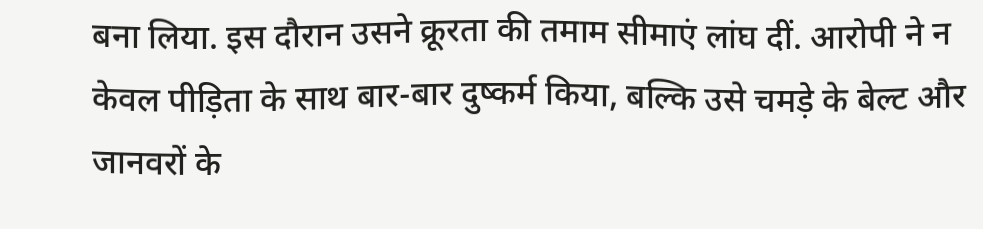बना लिया. इस दौरान उसने क्रूरता की तमाम सीमाएं लांघ दीं. आरोपी ने न केवल पीड़िता के साथ बार-बार दुष्कर्म किया, बल्कि उसे चमड़े के बेल्ट और जानवरों के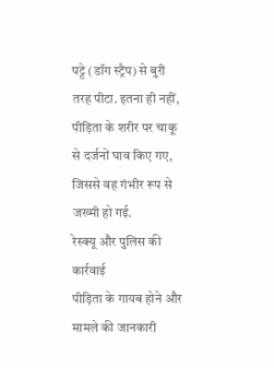पट्टे (डॉग स्ट्रैप) से बुरी तरह पीटा. इतना ही नहीं, पीड़िता के शरीर पर चाकू से दर्जनों घाव किए गए, जिससे वह गंभीर रूप से जख्मी हो गई.
रेस्क्यू और पुलिस की कार्रवाई
पीड़िता के गायब होने और मामले की जानकारी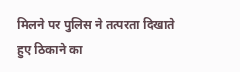मिलने पर पुलिस ने तत्परता दिखाते हुए ठिकाने का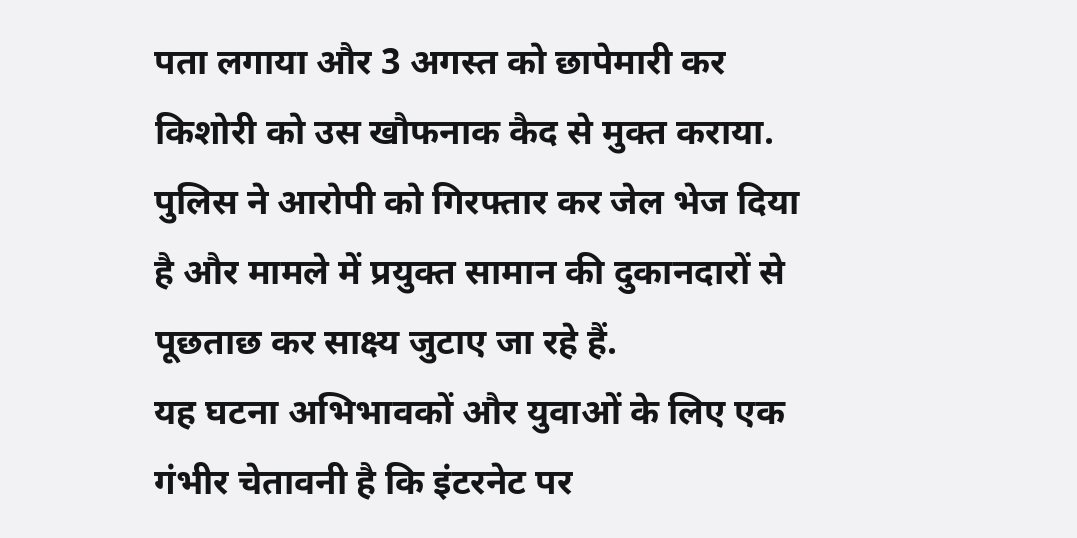पता लगाया और 3 अगस्त को छापेमारी कर किशोरी को उस खौफनाक कैद से मुक्त कराया. पुलिस ने आरोपी को गिरफ्तार कर जेल भेज दिया है और मामले में प्रयुक्त सामान की दुकानदारों से पूछताछ कर साक्ष्य जुटाए जा रहे हैं.
यह घटना अभिभावकों और युवाओं के लिए एक गंभीर चेतावनी है कि इंटरनेट पर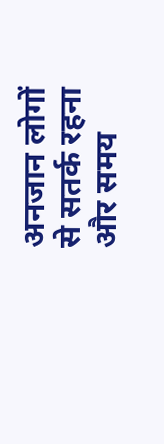अनजान लोगों से सतर्क रहना और समय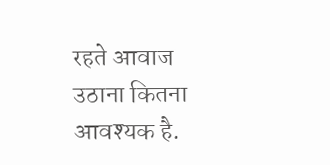रहते आवाज उठाना कितना आवश्यक है.